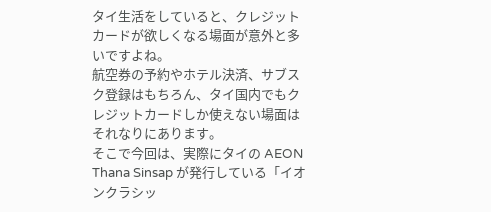タイ生活をしていると、クレジットカードが欲しくなる場面が意外と多いですよね。
航空券の予約やホテル決済、サブスク登録はもちろん、タイ国内でもクレジットカードしか使えない場面はそれなりにあります。
そこで今回は、実際にタイの AEON Thana Sinsap が発行している「イオンクラシッ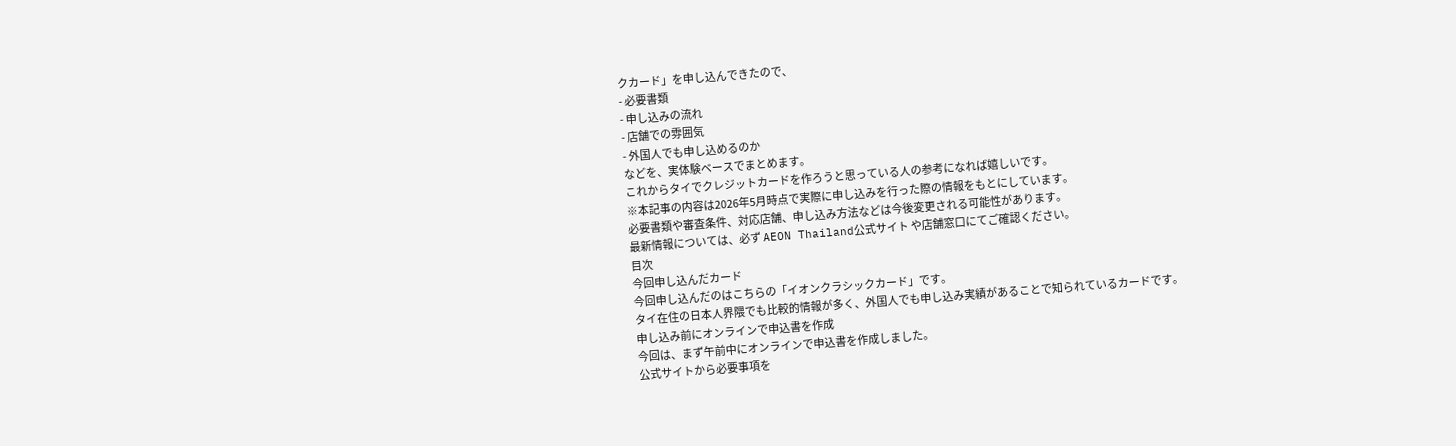クカード」を申し込んできたので、
- 必要書類
- 申し込みの流れ
- 店舗での雰囲気
- 外国人でも申し込めるのか
などを、実体験ベースでまとめます。
これからタイでクレジットカードを作ろうと思っている人の参考になれば嬉しいです。
※本記事の内容は2026年5月時点で実際に申し込みを行った際の情報をもとにしています。
必要書類や審査条件、対応店舗、申し込み方法などは今後変更される可能性があります。
最新情報については、必ず AEON Thailand公式サイト や店舗窓口にてご確認ください。
目次
今回申し込んだカード
今回申し込んだのはこちらの「イオンクラシックカード」です。
タイ在住の日本人界隈でも比較的情報が多く、外国人でも申し込み実績があることで知られているカードです。
申し込み前にオンラインで申込書を作成
今回は、まず午前中にオンラインで申込書を作成しました。
公式サイトから必要事項を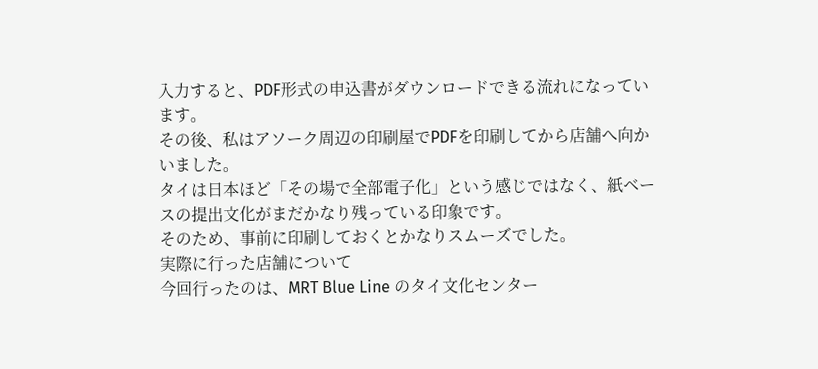入力すると、PDF形式の申込書がダウンロードできる流れになっています。
その後、私はアソーク周辺の印刷屋でPDFを印刷してから店舗へ向かいました。
タイは日本ほど「その場で全部電子化」という感じではなく、紙ベースの提出文化がまだかなり残っている印象です。
そのため、事前に印刷しておくとかなりスムーズでした。
実際に行った店舗について
今回行ったのは、MRT Blue Line のタイ文化センター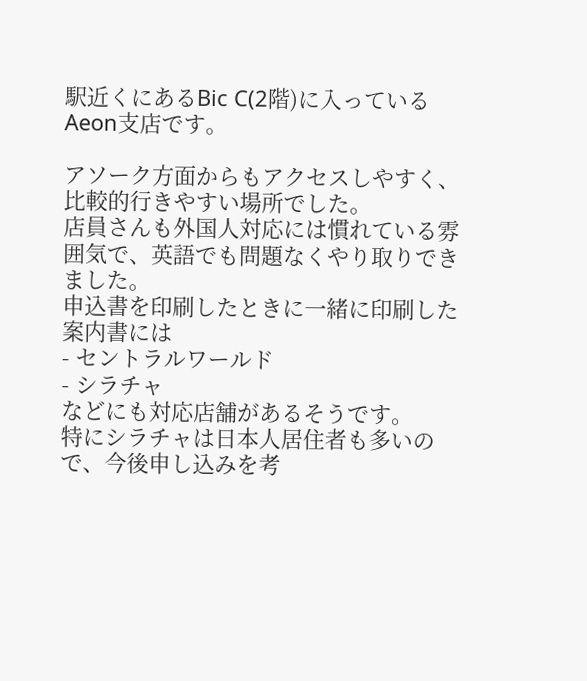駅近くにあるBic C(2階)に入っているAeon支店です。

アソーク方面からもアクセスしやすく、比較的行きやすい場所でした。
店員さんも外国人対応には慣れている雰囲気で、英語でも問題なくやり取りできました。
申込書を印刷したときに一緒に印刷した案内書には
- セントラルワールド
- シラチャ
などにも対応店舗があるそうです。
特にシラチャは日本人居住者も多いので、今後申し込みを考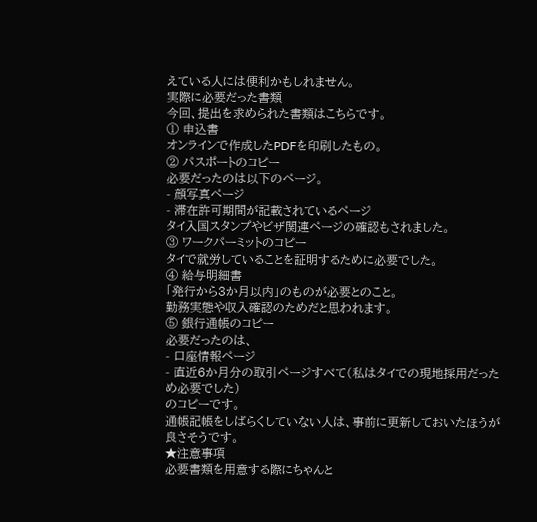えている人には便利かもしれません。
実際に必要だった書類
今回、提出を求められた書類はこちらです。
① 申込書
オンラインで作成したPDFを印刷したもの。
② パスポートのコピー
必要だったのは以下のページ。
- 顔写真ページ
- 滞在許可期間が記載されているページ
タイ入国スタンプやビザ関連ページの確認もされました。
③ ワークパーミットのコピー
タイで就労していることを証明するために必要でした。
④ 給与明細書
「発行から3か月以内」のものが必要とのこと。
勤務実態や収入確認のためだと思われます。
⑤ 銀行通帳のコピー
必要だったのは、
- 口座情報ページ
- 直近6か月分の取引ページすべて(私はタイでの現地採用だっため必要でした)
のコピーです。
通帳記帳をしばらくしていない人は、事前に更新しておいたほうが良さそうです。
★注意事項
必要書類を用意する際にちゃんと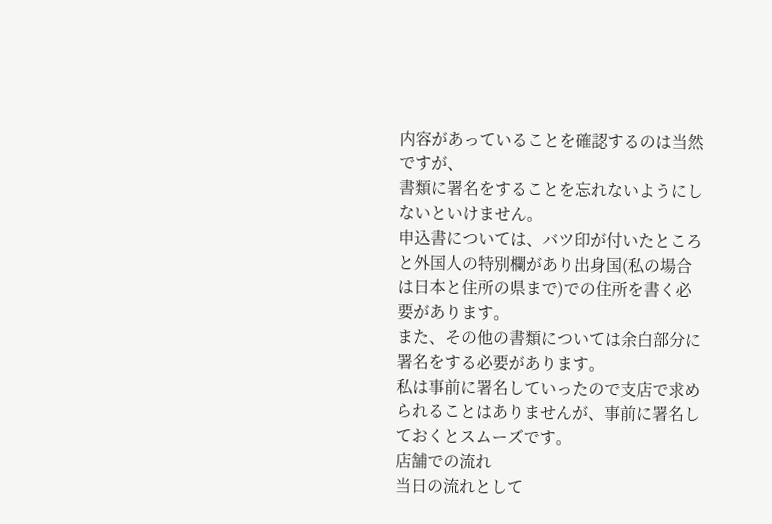内容があっていることを確認するのは当然ですが、
書類に署名をすることを忘れないようにしないといけません。
申込書については、バツ印が付いたところと外国人の特別欄があり出身国(私の場合は日本と住所の県まで)での住所を書く必要があります。
また、その他の書類については余白部分に署名をする必要があります。
私は事前に署名していったので支店で求められることはありませんが、事前に署名しておくとスムーズです。
店舗での流れ
当日の流れとして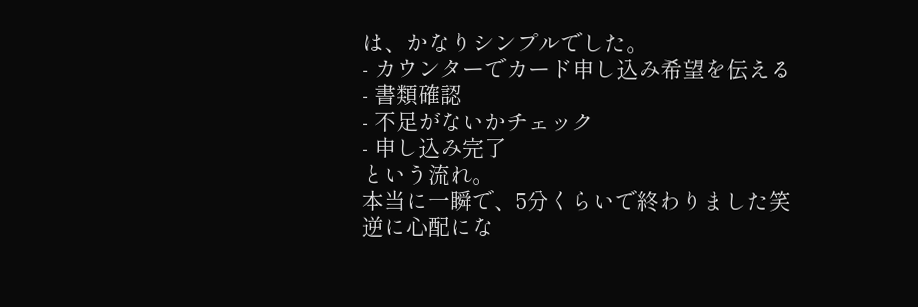は、かなりシンプルでした。
- カウンターでカード申し込み希望を伝える
- 書類確認
- 不足がないかチェック
- 申し込み完了
という流れ。
本当に一瞬で、5分くらいで終わりました笑
逆に心配にな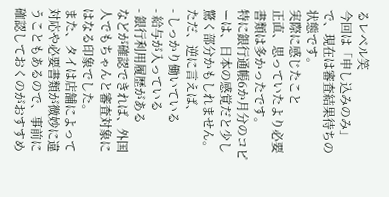るレベル笑
今回は「申し込みのみ」で、現在は審査結果待ちの状態です。
実際に感じたこと
正直、思っていたより必要書類は多かったです。
特に銀行通帳6か月分のコピーは、日本の感覚だと少し驚く部分かもしれません。
ただ、逆に言えば、
- しっかり働いている
- 給与が入っている
- 銀行利用履歴がある
などが確認できれば、外国人でもちゃんと審査対象にはなる印象でした。
また、タイは店舗によって対応や必要書類が微妙に違うこともあるので、事前に確認しておくのがおすすめ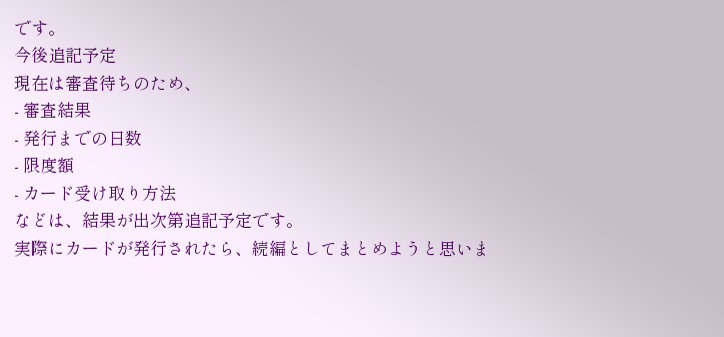です。
今後追記予定
現在は審査待ちのため、
- 審査結果
- 発行までの日数
- 限度額
- カード受け取り方法
などは、結果が出次第追記予定です。
実際にカードが発行されたら、続編としてまとめようと思いま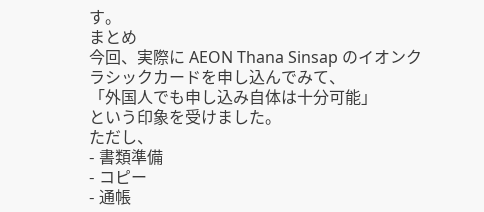す。
まとめ
今回、実際に AEON Thana Sinsap のイオンクラシックカードを申し込んでみて、
「外国人でも申し込み自体は十分可能」
という印象を受けました。
ただし、
- 書類準備
- コピー
- 通帳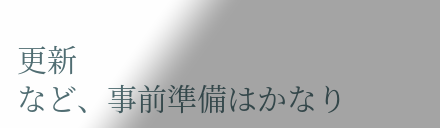更新
など、事前準備はかなり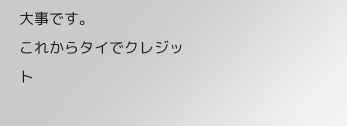大事です。
これからタイでクレジット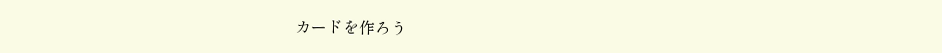カードを作ろう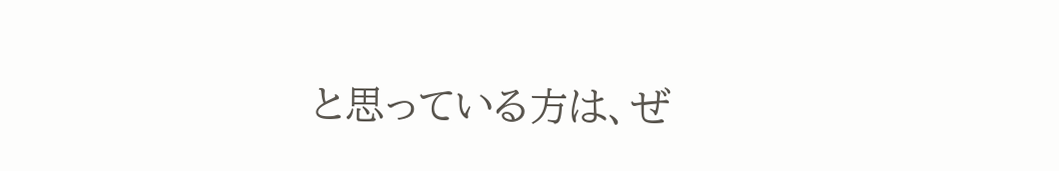と思っている方は、ぜ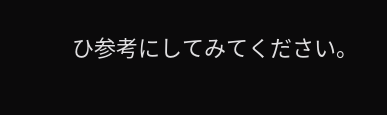ひ参考にしてみてください。